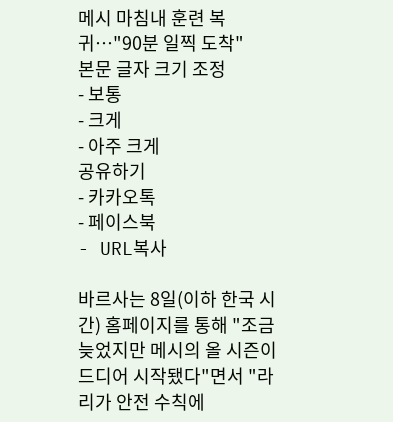메시 마침내 훈련 복귀…"90분 일찍 도착"
본문 글자 크기 조정
- 보통
- 크게
- 아주 크게
공유하기
- 카카오톡
- 페이스북
- URL복사

바르사는 8일(이하 한국 시간) 홈페이지를 통해 "조금 늦었지만 메시의 올 시즌이 드디어 시작됐다"면서 "라리가 안전 수칙에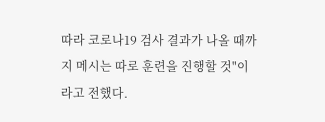따라 코로나19 검사 결과가 나올 때까지 메시는 따로 훈련을 진행할 것"이라고 전했다.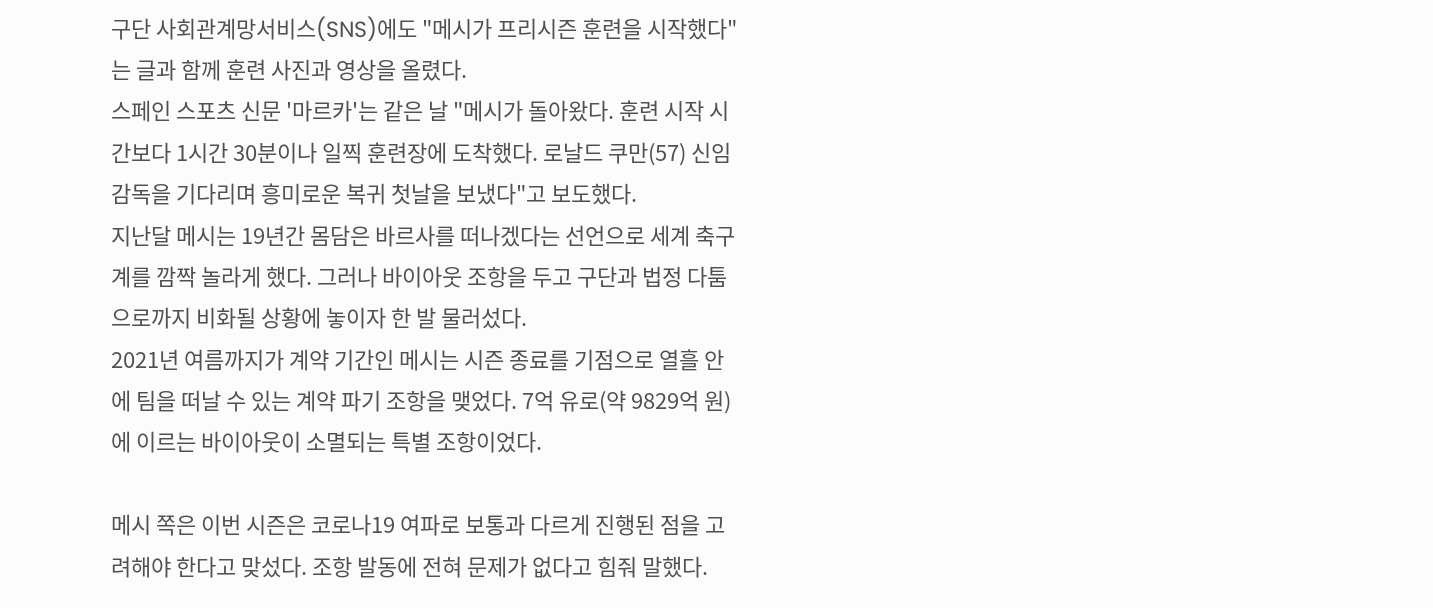구단 사회관계망서비스(SNS)에도 "메시가 프리시즌 훈련을 시작했다"는 글과 함께 훈련 사진과 영상을 올렸다.
스페인 스포츠 신문 '마르카'는 같은 날 "메시가 돌아왔다. 훈련 시작 시간보다 1시간 30분이나 일찍 훈련장에 도착했다. 로날드 쿠만(57) 신임 감독을 기다리며 흥미로운 복귀 첫날을 보냈다"고 보도했다.
지난달 메시는 19년간 몸담은 바르사를 떠나겠다는 선언으로 세계 축구계를 깜짝 놀라게 했다. 그러나 바이아웃 조항을 두고 구단과 법정 다툼으로까지 비화될 상황에 놓이자 한 발 물러섰다.
2021년 여름까지가 계약 기간인 메시는 시즌 종료를 기점으로 열흘 안에 팀을 떠날 수 있는 계약 파기 조항을 맺었다. 7억 유로(약 9829억 원)에 이르는 바이아웃이 소멸되는 특별 조항이었다.

메시 쪽은 이번 시즌은 코로나19 여파로 보통과 다르게 진행된 점을 고려해야 한다고 맞섰다. 조항 발동에 전혀 문제가 없다고 힘줘 말했다.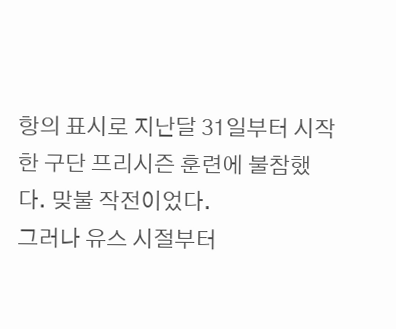항의 표시로 지난달 31일부터 시작한 구단 프리시즌 훈련에 불참했다. 맞불 작전이었다.
그러나 유스 시절부터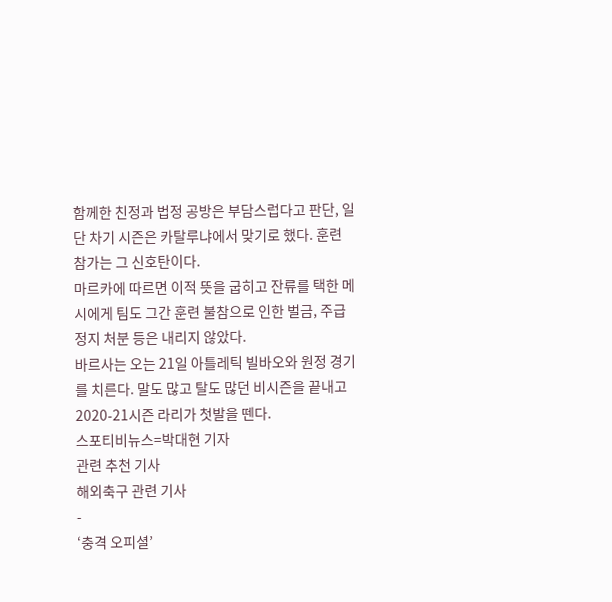함께한 친정과 법정 공방은 부담스럽다고 판단, 일단 차기 시즌은 카탈루냐에서 맞기로 했다. 훈련 참가는 그 신호탄이다.
마르카에 따르면 이적 뜻을 굽히고 잔류를 택한 메시에게 팀도 그간 훈련 불참으로 인한 벌금, 주급 정지 처분 등은 내리지 않았다.
바르사는 오는 21일 아틀레틱 빌바오와 원정 경기를 치른다. 말도 많고 탈도 많던 비시즌을 끝내고 2020-21시즌 라리가 첫발을 뗀다.
스포티비뉴스=박대현 기자
관련 추천 기사
해외축구 관련 기사
-
‘충격 오피셜’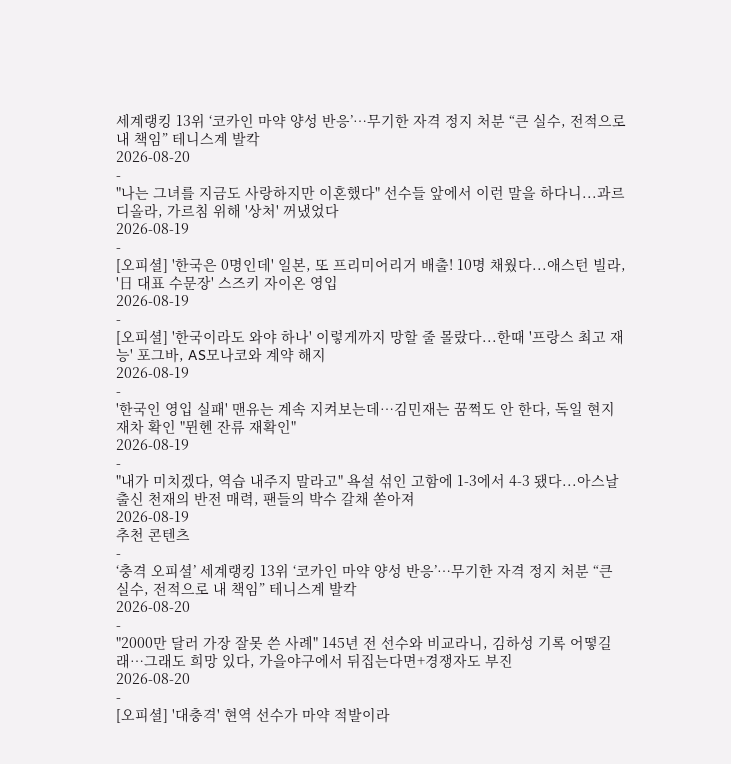세계랭킹 13위 ‘코카인 마약 양성 반응’…무기한 자격 정지 처분 “큰 실수, 전적으로 내 책임” 테니스계 발칵
2026-08-20
-
"나는 그녀를 지금도 사랑하지만 이혼했다" 선수들 앞에서 이런 말을 하다니...과르디올라, 가르침 위해 '상처' 꺼냈었다
2026-08-19
-
[오피셜] '한국은 0명인데' 일본, 또 프리미어리거 배출! 10명 채웠다...애스턴 빌라, '日 대표 수문장' 스즈키 자이온 영입
2026-08-19
-
[오피셜] '한국이라도 와야 하나' 이렇게까지 망할 줄 몰랐다...한때 '프랑스 최고 재능' 포그바, AS모나코와 계약 해지
2026-08-19
-
'한국인 영입 실패' 맨유는 계속 지켜보는데…김민재는 꿈쩍도 안 한다, 독일 현지 재차 확인 "뮌헨 잔류 재확인"
2026-08-19
-
"내가 미치겠다, 역습 내주지 말라고" 욕설 섞인 고함에 1-3에서 4-3 됐다...아스날 출신 천재의 반전 매력, 팬들의 박수 갈채 쏟아져
2026-08-19
추천 콘텐츠
-
‘충격 오피셜’ 세계랭킹 13위 ‘코카인 마약 양성 반응’…무기한 자격 정지 처분 “큰 실수, 전적으로 내 책임” 테니스계 발칵
2026-08-20
-
"2000만 달러 가장 잘못 쓴 사례" 145년 전 선수와 비교라니, 김하성 기록 어떻길래…그래도 희망 있다, 가을야구에서 뒤집는다면+경쟁자도 부진
2026-08-20
-
[오피셜] '대충격' 현역 선수가 마약 적발이라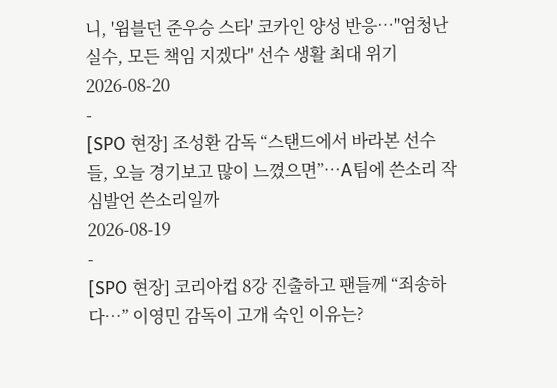니, '윔블던 준우승 스타' 코카인 양성 반응…"엄청난 실수, 모든 책임 지겠다" 선수 생활 최대 위기
2026-08-20
-
[SPO 현장] 조성환 감독 “스탠드에서 바라본 선수들, 오늘 경기보고 많이 느꼈으면”…A팀에 쓴소리 작심발언 쓴소리일까
2026-08-19
-
[SPO 현장] 코리아컵 8강 진출하고 팬들께 “죄송하다…” 이영민 감독이 고개 숙인 이유는?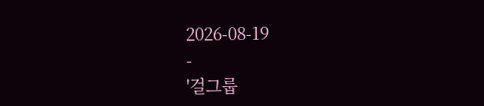2026-08-19
-
'걸그룹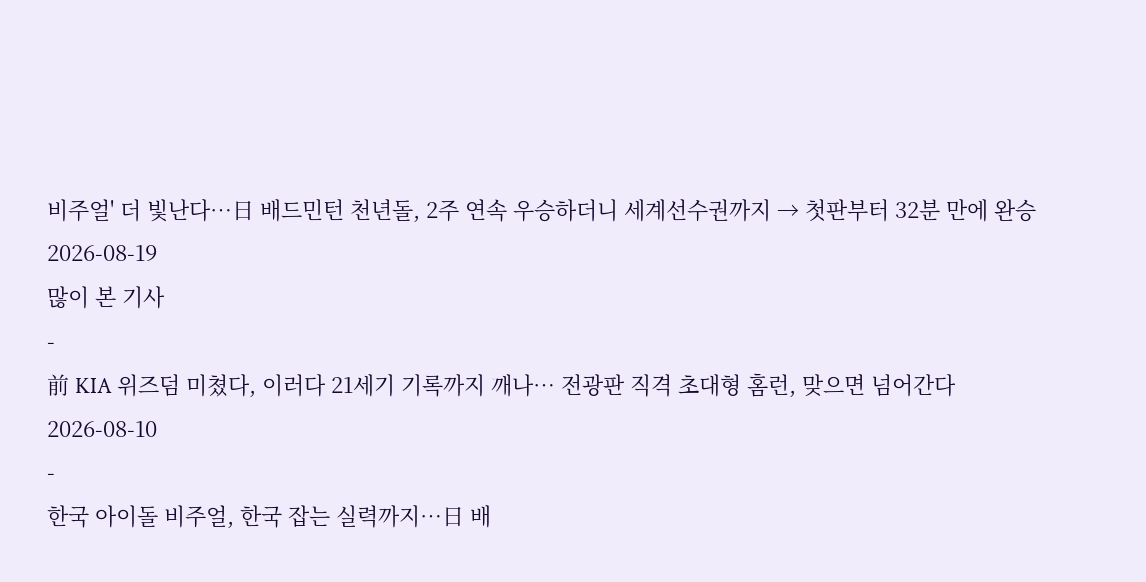비주얼' 더 빛난다…日 배드민턴 천년돌, 2주 연속 우승하더니 세계선수권까지 → 첫판부터 32분 만에 완승
2026-08-19
많이 본 기사
-
前 KIA 위즈덤 미쳤다, 이러다 21세기 기록까지 깨나… 전광판 직격 초대형 홈런, 맞으면 넘어간다
2026-08-10
-
한국 아이돌 비주얼, 한국 잡는 실력까지…日 배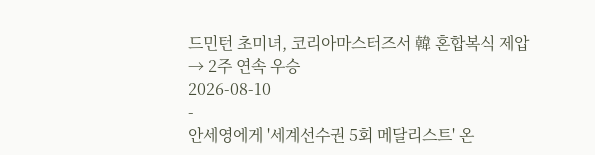드민턴 초미녀, 코리아마스터즈서 韓 혼합복식 제압 → 2주 연속 우승
2026-08-10
-
안세영에게 '세계선수권 5회 메달리스트' 온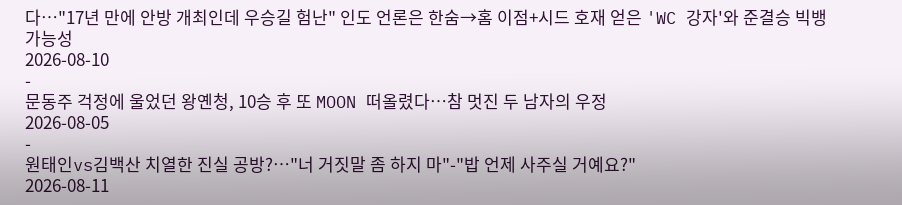다…"17년 만에 안방 개최인데 우승길 험난" 인도 언론은 한숨→홈 이점+시드 호재 얻은 'WC 강자'와 준결승 빅뱅 가능성
2026-08-10
-
문동주 걱정에 울었던 왕옌청, 10승 후 또 MOON 떠올렸다…참 멋진 두 남자의 우정
2026-08-05
-
원태인vs김백산 치열한 진실 공방?…"너 거짓말 좀 하지 마"-"밥 언제 사주실 거예요?"
2026-08-11